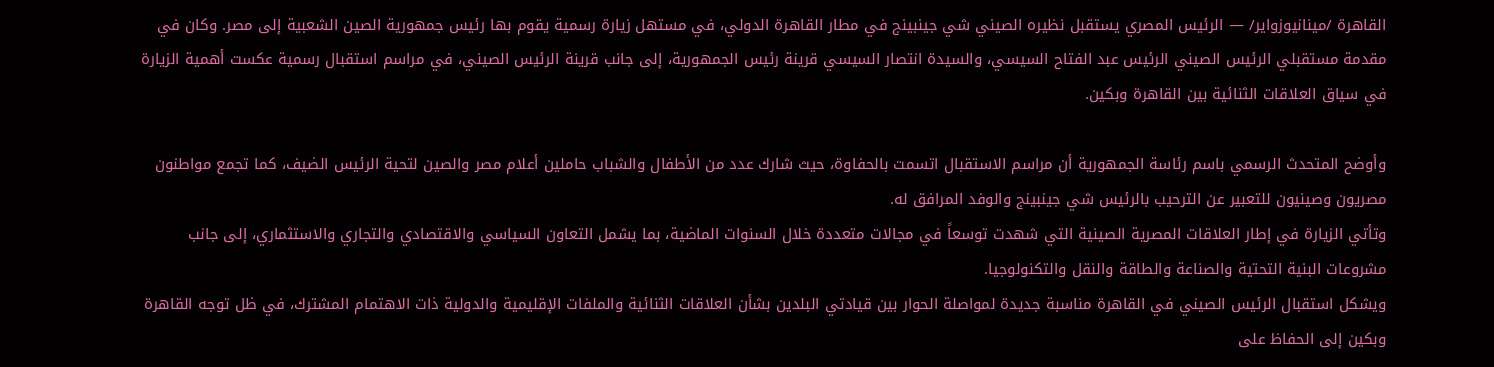القاهرة /مينانيوزواير/ — الرئيس المصري يستقبل نظيره الصيني شي جينبينج في مطار القاهرة الدولي، في مستهل زيارة رسمية يقوم بها رئيس جمهورية الصين الشعبية إلى مصر. وكان في مقدمة مستقبلي الرئيس الصيني الرئيس عبد الفتاح السيسي، والسيدة انتصار السيسي قرينة رئيس الجمهورية، إلى جانب قرينة الرئيس الصيني، في مراسم استقبال رسمية عكست أهمية الزيارة في سياق العلاقات الثنائية بين القاهرة وبكين.

وأوضح المتحدث الرسمي باسم رئاسة الجمهورية أن مراسم الاستقبال اتسمت بالحفاوة، حيث شارك عدد من الأطفال والشباب حاملين أعلام مصر والصين لتحية الرئيس الضيف، كما تجمع مواطنون مصريون وصينيون للتعبير عن الترحيب بالرئيس شي جينبينج والوفد المرافق له.
وتأتي الزيارة في إطار العلاقات المصرية الصينية التي شهدت توسعاً في مجالات متعددة خلال السنوات الماضية، بما يشمل التعاون السياسي والاقتصادي والتجاري والاستثماري، إلى جانب مشروعات البنية التحتية والصناعة والطاقة والنقل والتكنولوجيا.
ويشكل استقبال الرئيس الصيني في القاهرة مناسبة جديدة لمواصلة الحوار بين قيادتي البلدين بشأن العلاقات الثنائية والملفات الإقليمية والدولية ذات الاهتمام المشترك، في ظل توجه القاهرة وبكين إلى الحفاظ على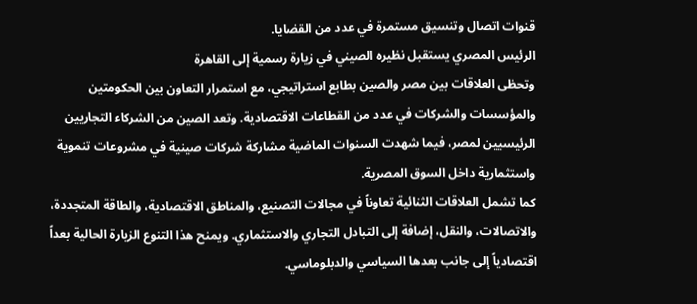قنوات اتصال وتنسيق مستمرة في عدد من القضايا.
الرئيس المصري يستقبل نظيره الصيني في زيارة رسمية إلى القاهرة
وتحظى العلاقات بين مصر والصين بطابع استراتيجي، مع استمرار التعاون بين الحكومتين والمؤسسات والشركات في عدد من القطاعات الاقتصادية. وتعد الصين من الشركاء التجاريين الرئيسيين لمصر، فيما شهدت السنوات الماضية مشاركة شركات صينية في مشروعات تنموية واستثمارية داخل السوق المصرية.
كما تشمل العلاقات الثنائية تعاوناً في مجالات التصنيع، والمناطق الاقتصادية، والطاقة المتجددة، والاتصالات، والنقل، إضافة إلى التبادل التجاري والاستثماري. ويمنح هذا التنوع الزيارة الحالية بعداً اقتصادياً إلى جانب بعدها السياسي والدبلوماسي.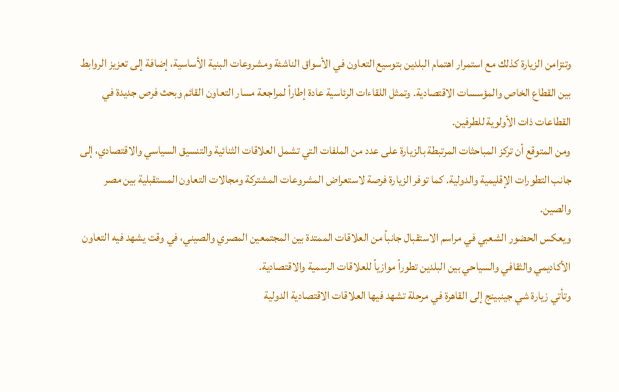وتتزامن الزيارة كذلك مع استمرار اهتمام البلدين بتوسيع التعاون في الأسواق الناشئة ومشروعات البنية الأساسية، إضافة إلى تعزيز الروابط بين القطاع الخاص والمؤسسات الاقتصادية. وتمثل اللقاءات الرئاسية عادة إطاراً لمراجعة مسار التعاون القائم وبحث فرص جديدة في القطاعات ذات الأولوية للطرفين.
ومن المتوقع أن تركز المباحثات المرتبطة بالزيارة على عدد من الملفات التي تشمل العلاقات الثنائية والتنسيق السياسي والاقتصادي، إلى جانب التطورات الإقليمية والدولية. كما توفر الزيارة فرصة لاستعراض المشروعات المشتركة ومجالات التعاون المستقبلية بين مصر والصين.
ويعكس الحضور الشعبي في مراسم الاستقبال جانباً من العلاقات الممتدة بين المجتمعين المصري والصيني، في وقت يشهد فيه التعاون الأكاديمي والثقافي والسياحي بين البلدين تطوراً موازياً للعلاقات الرسمية والاقتصادية.
وتأتي زيارة شي جينبينج إلى القاهرة في مرحلة تشهد فيها العلاقات الاقتصادية الدولية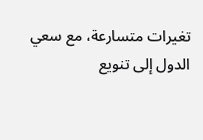تغيرات متسارعة، مع سعي الدول إلى تنويع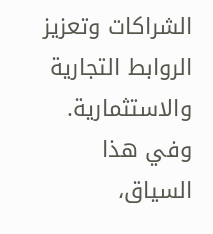الشراكات وتعزيز الروابط التجارية والاستثمارية. وفي هذا السياق،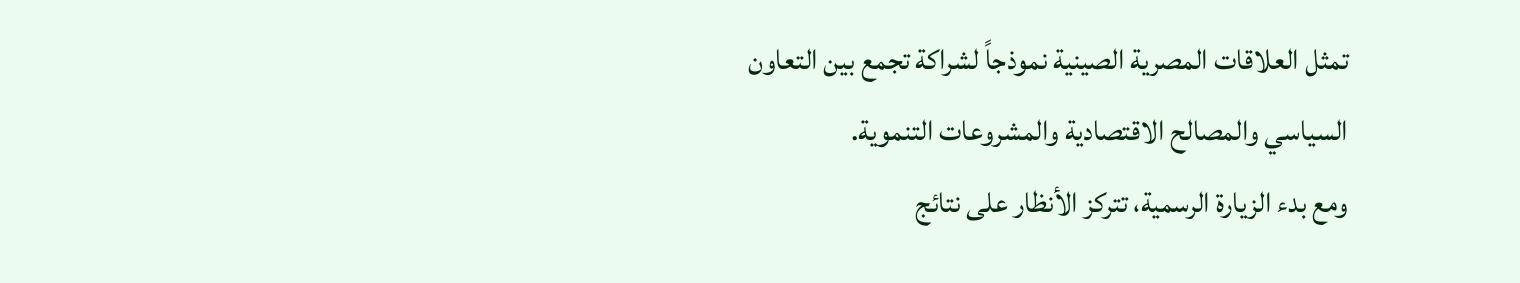تمثل العلاقات المصرية الصينية نموذجاً لشراكة تجمع بين التعاون السياسي والمصالح الاقتصادية والمشروعات التنموية.
ومع بدء الزيارة الرسمية، تتركز الأنظار على نتائج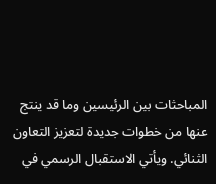المباحثات بين الرئيسين وما قد ينتج عنها من خطوات جديدة لتعزيز التعاون الثنائي. ويأتي الاستقبال الرسمي في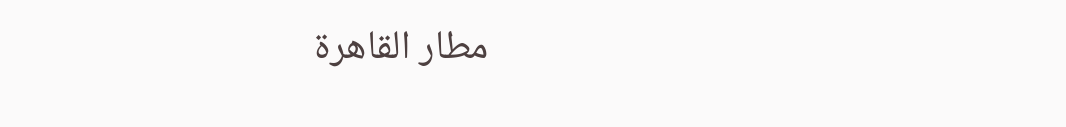مطار القاهرة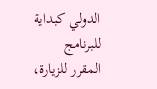الدولي كبداية للبرنامج المقرر للزيارة،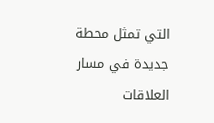التي تمثل محطة جديدة في مسار العلاقات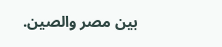بين مصر والصين.